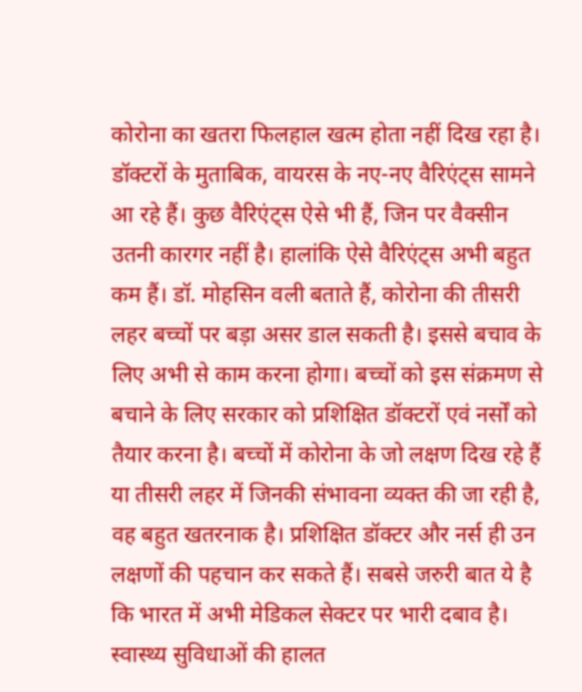कोरोना का खतरा फिलहाल खत्म होता नहीं दिख रहा है। डॉक्टरों के मुताबिक, वायरस के नए-नए वैरिएंट्स सामने आ रहे हैं। कुछ वैरिएंट्स ऐसे भी हैं, जिन पर वैक्सीन उतनी कारगर नहीं है। हालांकि ऐसे वैरिएंट्स अभी बहुत कम हैं। डॉ. मोहसिन वली बताते हैं, कोरोना की तीसरी लहर बच्चों पर बड़ा असर डाल सकती है। इससे बचाव के लिए अभी से काम करना होगा। बच्चों को इस संक्रमण से बचाने के लिए सरकार को प्रशिक्षित डॉक्टरों एवं नर्सों को तैयार करना है। बच्चों में कोरोना के जो लक्षण दिख रहे हैं या तीसरी लहर में जिनकी संभावना व्यक्त की जा रही है, वह बहुत खतरनाक है। प्रशिक्षित डॉक्टर और नर्स ही उन लक्षणों की पहचान कर सकते हैं। सबसे जरुरी बात ये है कि भारत में अभी मेडिकल सेक्टर पर भारी दबाव है। स्वास्थ्य सुविधाओं की हालत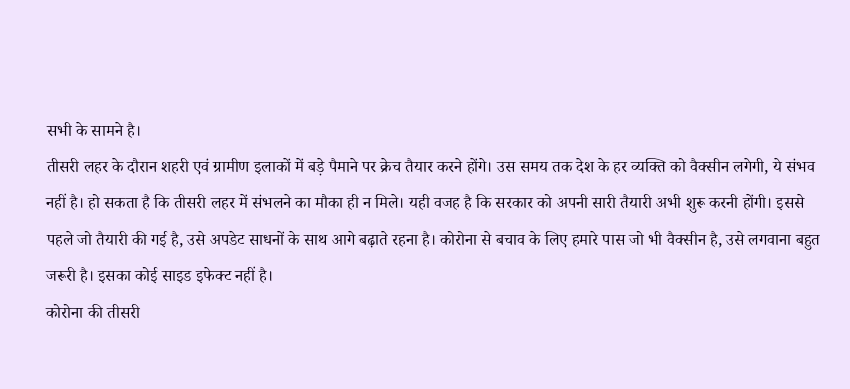सभी के सामने है।
तीसरी लहर के दौरान शहरी एवं ग्रामीण इलाकों में बड़े पैमाने पर क्रेच तैयार करने होंगे। उस समय तक देश के हर व्यक्ति को वैक्सीन लगेगी, ये संभव नहीं है। हो सकता है कि तीसरी लहर में संभलने का मौका ही न मिले। यही वजह है कि सरकार को अपनी सारी तैयारी अभी शुरू करनी होंगी। इससे पहले जो तैयारी की गई है, उसे अपडेट साधनों के साथ आगे बढ़ाते रहना है। कोरोना से बचाव के लिए हमारे पास जो भी वैक्सीन है, उसे लगवाना बहुत जरूरी है। इसका कोई साइड इफेक्ट नहीं है।
कोरोना की तीसरी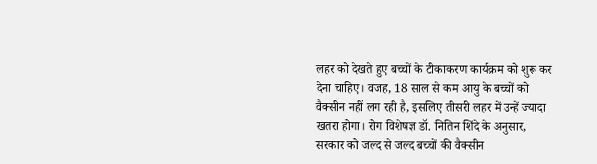लहर को देखते हुए बच्चों के टीकाकरण कार्यक्रम को शुरू कर देना चाहिए। वजह, 18 साल से कम आयु के बच्चों को वैक्सीन नहीं लग रही है, इसलिए तीसरी लहर में उन्हें ज्यादा खतरा होगा। रोग विशेषज्ञ डॉ. नितिन शिंदे के अनुसार, सरकार को जल्द से जल्द बच्चों की वैक्सीन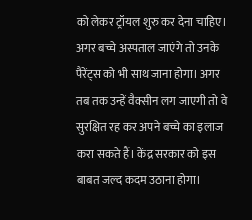को लेकर ट्रॉयल शुरु कर देना चाहिए। अगर बच्चे अस्पताल जाएंगे तो उनके पैरेंट्स को भी साथ जाना होगा। अगर तब तक उन्हें वैक्सीन लग जाएगी तो वे सुरक्षित रह कर अपने बच्चे का इलाज करा सकते हैं। केंद्र सरकार को इस बाबत जल्द कदम उठाना होगा।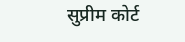सुप्रीम कोर्ट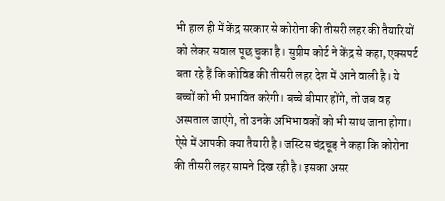भी हाल ही में केंद्र सरकार से कोरोना की तीसरी लहर की तैयारियों को लेकर सवाल पूछ चुका है। सुप्रीम कोर्ट ने केंद्र से कहा, एक्सपर्ट बता रहे हैं कि कोविड की तीसरी लहर देश में आने वाली है। ये बच्चों को भी प्रभावित करेगी। बच्चे बीमार होंगे, तो जब वह अस्पताल जाएंगे, तो उनके अभिभावकों को भी साथ जाना होगा। ऐसे में आपकी क्या तैयारी है। जस्टिस चंद्रचूड़ ने कहा कि कोरोना की तीसरी लहर सामने दिख रही है। इसका असर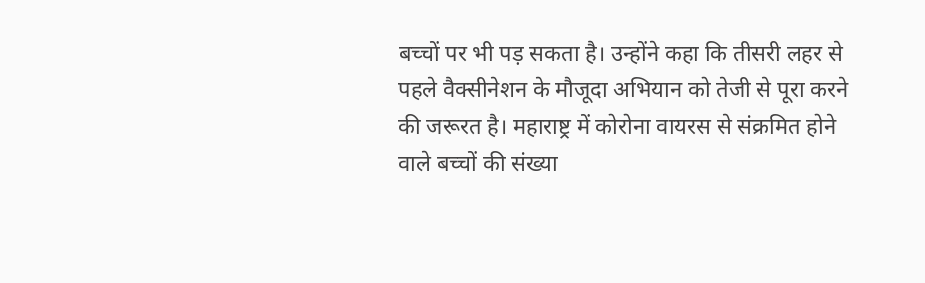बच्चों पर भी पड़ सकता है। उन्होंने कहा कि तीसरी लहर से पहले वैक्सीनेशन के मौजूदा अभियान को तेजी से पूरा करने की जरूरत है। महाराष्ट्र में कोरोना वायरस से संक्रमित होने वाले बच्चों की संख्या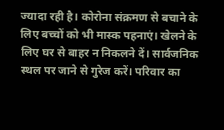ज्यादा रही है। कोरोना संक्रमण से बचाने के लिए बच्चों को भी मास्क पहनाएं। खेलने के लिए घर से बाहर न निकलने दें। सार्वजनिक स्थल पर जाने से गुरेज करें। परिवार का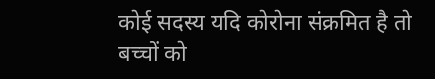कोई सदस्य यदि कोरोना संक्रमित है तो बच्चों को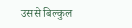उससे बिल्कुल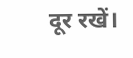दूर रखें।